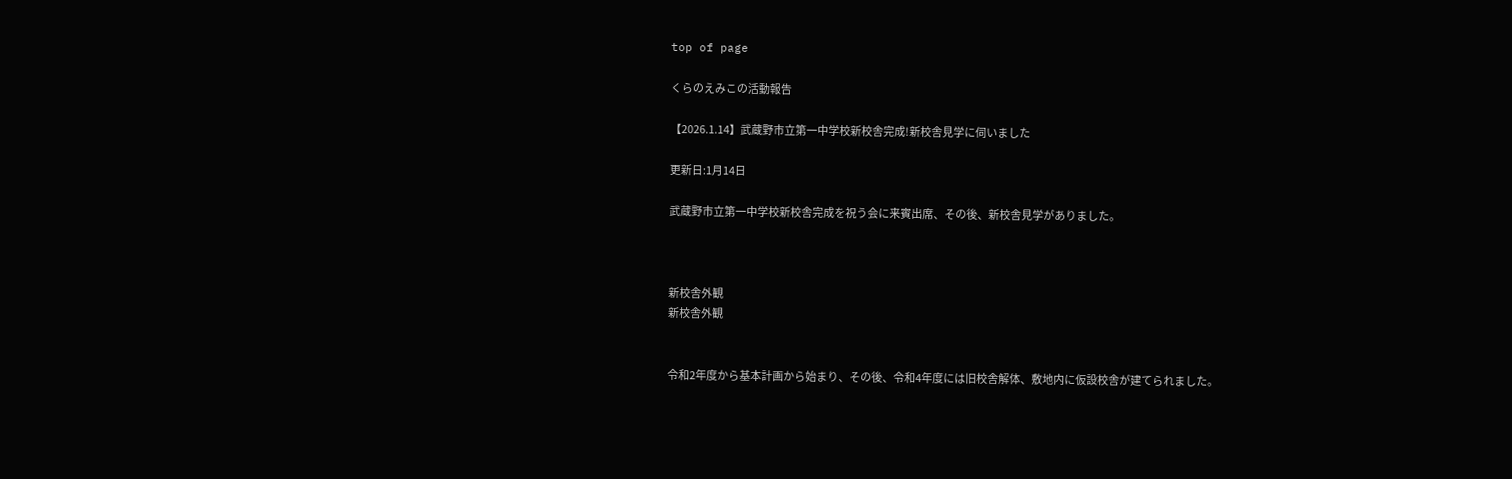top of page

くらのえみこの活動報告

【2026.1.14】武蔵野市立第一中学校新校舎完成!新校舎見学に伺いました

更新日:1月14日

武蔵野市立第一中学校新校舎完成を祝う会に来賓出席、その後、新校舎見学がありました。



新校舎外観
新校舎外観


令和2年度から基本計画から始まり、その後、令和4年度には旧校舎解体、敷地内に仮設校舎が建てられました。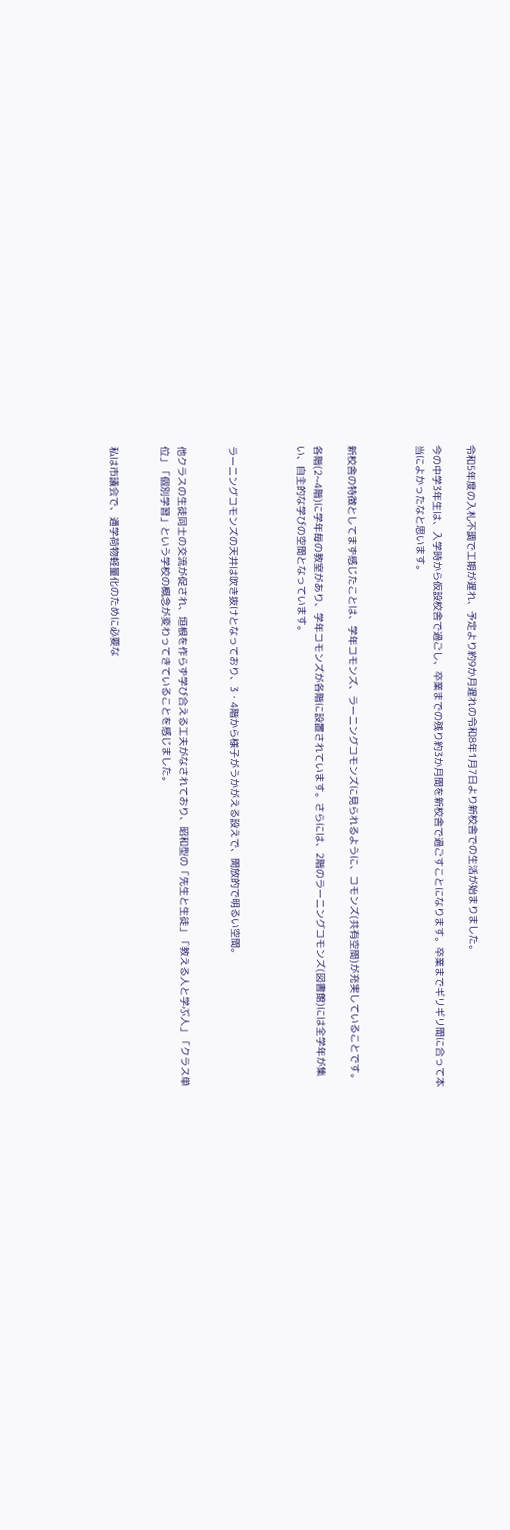令和5年度の入札不調で工期が遅れ、予定より約9か月遅れの令和8年1月7日より新校舎での生活が始まりました。

今の中学3年生は、入学時から仮設校舎で過ごし、卒業までの残り約3か月間を新校舎で過ごすことになります。卒業までギリギリ間に合って本当によかったなと思います。



新校舎の特徴としてまず感じたことは、学年コモンズ、ラーニングコモンズに見られるように、コモンズ(共有空間)が充実していることです。

各階(2~4階)に学年毎の教室があり、学年コモンズが各階に設置されています。さらには、2階のラーニングコモンズ(図書館)には全学年が集い、自主的な学びの空間となっています。



ラーニングコモンズの天井は吹き抜けとなっており、3・4階から様子がうかがえる設えで、開放的で明るい空間。


他クラスの生徒同士の交流が促され、垣根を作らず学び合える工夫がなされており、昭和型の「先生と生徒」「教える人と学ぶ人」「クラス単位」「個別学習」という学校の概念が変わってきていることを感じました。


私は市議会で、通学荷物軽量化のために必要な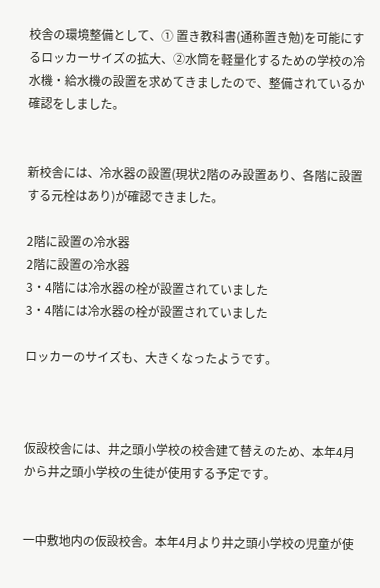校舎の環境整備として、① 置き教科書(通称置き勉)を可能にするロッカーサイズの拡大、②水筒を軽量化するための学校の冷水機・給水機の設置を求めてきましたので、整備されているか確認をしました。


新校舎には、冷水器の設置(現状2階のみ設置あり、各階に設置する元栓はあり)が確認できました。

2階に設置の冷水器
2階に設置の冷水器
3・4階には冷水器の栓が設置されていました
3・4階には冷水器の栓が設置されていました

ロッカーのサイズも、大きくなったようです。



仮設校舎には、井之頭小学校の校舎建て替えのため、本年4月から井之頭小学校の生徒が使用する予定です。


一中敷地内の仮設校舎。本年4月より井之頭小学校の児童が使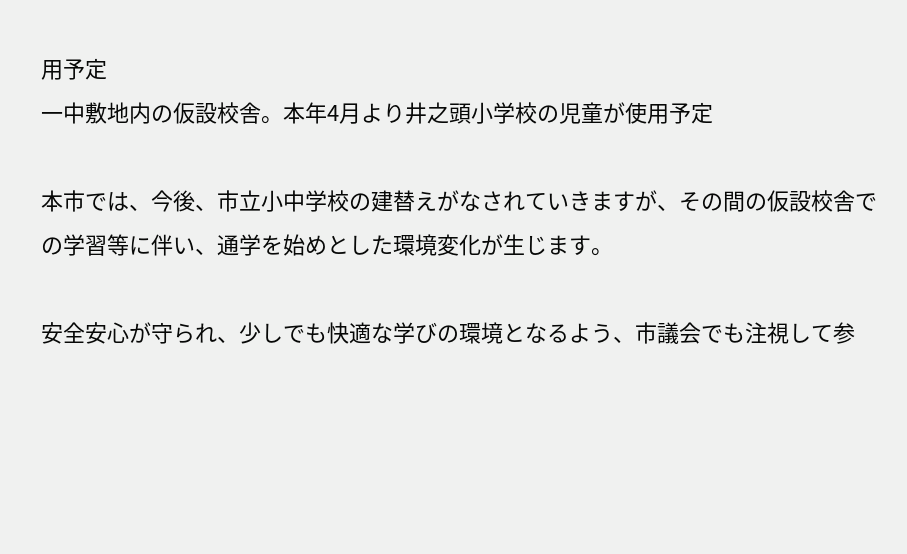用予定
一中敷地内の仮設校舎。本年4月より井之頭小学校の児童が使用予定

本市では、今後、市立小中学校の建替えがなされていきますが、その間の仮設校舎での学習等に伴い、通学を始めとした環境変化が生じます。

安全安心が守られ、少しでも快適な学びの環境となるよう、市議会でも注視して参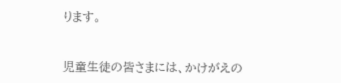ります。


児童生徒の皆さまには、かけがえの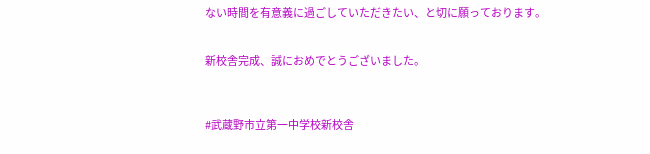ない時間を有意義に過ごしていただきたい、と切に願っております。


新校舎完成、誠におめでとうございました。



#武蔵野市立第一中学校新校舎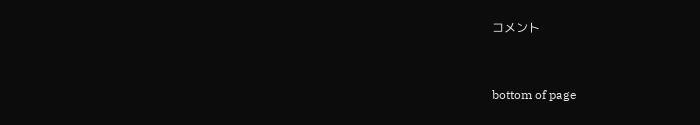コメント


bottom of page